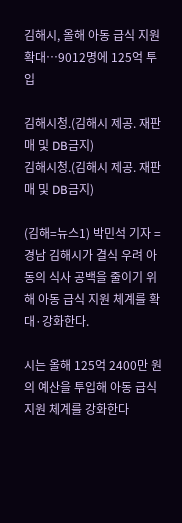김해시, 올해 아동 급식 지원 확대…9012명에 125억 투입

김해시청.(김해시 제공. 재판매 및 DB금지)
김해시청.(김해시 제공. 재판매 및 DB금지)

(김해=뉴스1) 박민석 기자 = 경남 김해시가 결식 우려 아동의 식사 공백을 줄이기 위해 아동 급식 지원 체계를 확대·강화한다.

시는 올해 125억 2400만 원의 예산을 투입해 아동 급식 지원 체계를 강화한다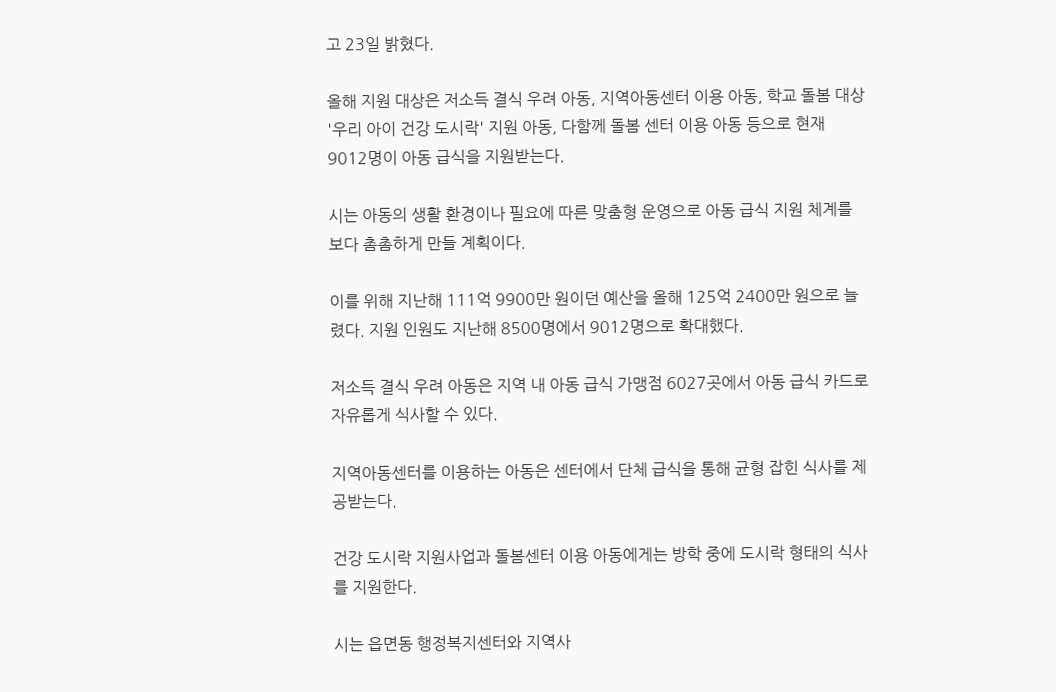고 23일 밝혔다.

올해 지원 대상은 저소득 결식 우려 아동, 지역아동센터 이용 아동, 학교 돌봄 대상 '우리 아이 건강 도시락' 지원 아동, 다함께 돌봄 센터 이용 아동 등으로 현재 9012명이 아동 급식을 지원받는다.

시는 아동의 생활 환경이나 필요에 따른 맞춤형 운영으로 아동 급식 지원 체계를 보다 촘촘하게 만들 계획이다.

이를 위해 지난해 111억 9900만 원이던 예산을 올해 125억 2400만 원으로 늘렸다. 지원 인원도 지난해 8500명에서 9012명으로 확대했다.

저소득 결식 우려 아동은 지역 내 아동 급식 가맹점 6027곳에서 아동 급식 카드로 자유롭게 식사할 수 있다.

지역아동센터를 이용하는 아동은 센터에서 단체 급식을 통해 균형 잡힌 식사를 제공받는다.

건강 도시락 지원사업과 돌봄센터 이용 아동에게는 방학 중에 도시락 형태의 식사를 지원한다.

시는 읍면동 행정복지센터와 지역사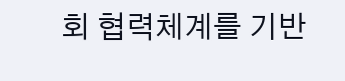회 협력체계를 기반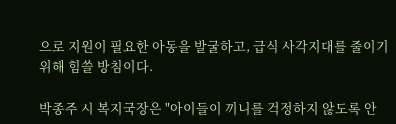으로 지원이 필요한 아동을 발굴하고, 급식 사각지대를 줄이기 위해 힘쓸 방침이다.

박종주 시 복지국장은 "아이들이 끼니를 걱정하지 않도록 안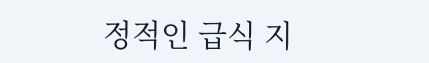정적인 급식 지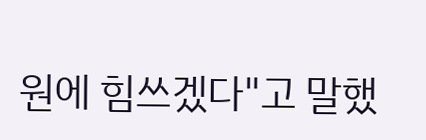원에 힘쓰겠다"고 말했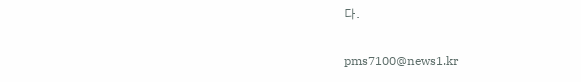다.

pms7100@news1.kr